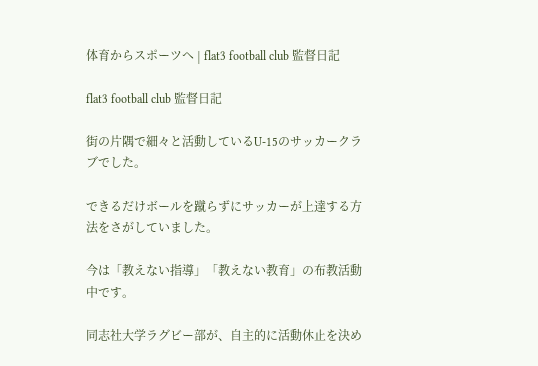体育からスポーツへ | flat3 football club 監督日記

flat3 football club 監督日記

街の片隅で細々と活動しているU-15のサッカークラブでした。

できるだけボールを蹴らずにサッカーが上達する方法をさがしていました。

今は「教えない指導」「教えない教育」の布教活動中です。

同志社大学ラグビー部が、自主的に活動休止を決め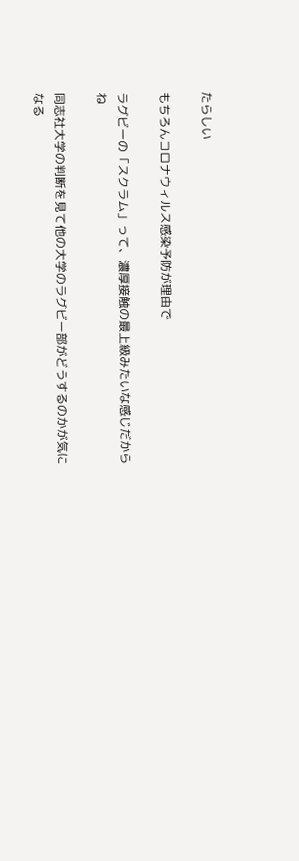たらしい

もちろんコロナウィルス感染予防が理由で

ラグビーの「スクラム」って、濃厚接触の最上級みたいな感じだからね

同志社大学の判断を見て他の大学のラグビー部がどうするのかが気になる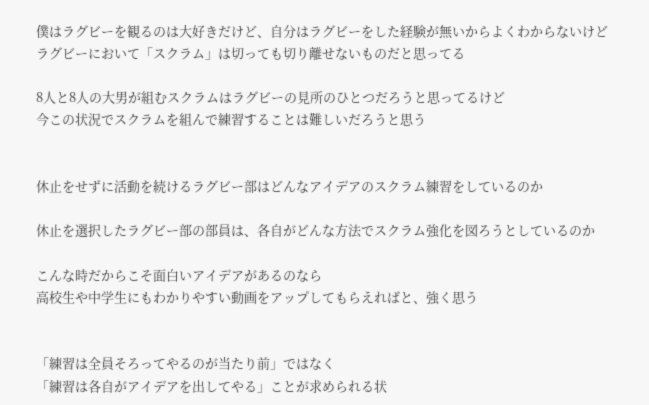僕はラグビーを観るのは大好きだけど、自分はラグビーをした経験が無いからよくわからないけど
ラグビーにおいて「スクラム」は切っても切り離せないものだと思ってる

8人と8人の大男が組むスクラムはラグビーの見所のひとつだろうと思ってるけど
今この状況でスクラムを組んで練習することは難しいだろうと思う


休止をせずに活動を続けるラグビー部はどんなアイデアのスクラム練習をしているのか

休止を選択したラグビー部の部員は、各自がどんな方法でスクラム強化を図ろうとしているのか

こんな時だからこそ面白いアイデアがあるのなら
高校生や中学生にもわかりやすい動画をアップしてもらえればと、強く思う


「練習は全員そろってやるのが当たり前」ではなく
「練習は各自がアイデアを出してやる」ことが求められる状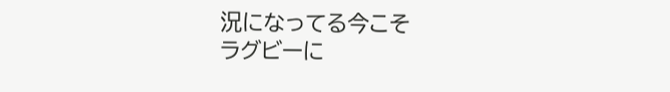況になってる今こそ
ラグビーに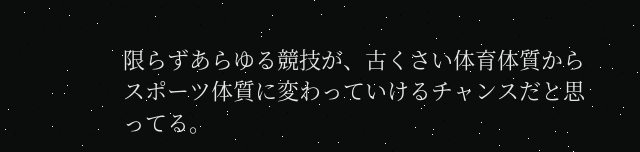限らずあらゆる競技が、古くさい体育体質からスポーツ体質に変わっていけるチャンスだと思ってる。